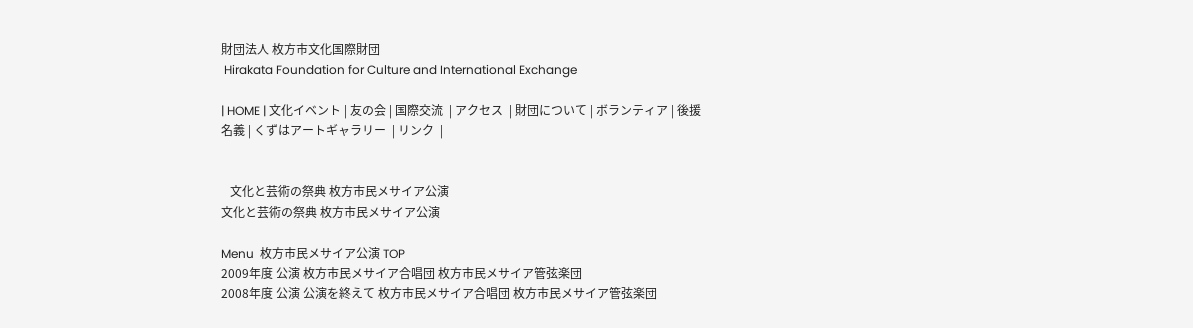財団法人 枚方市文化国際財団
 Hirakata Foundation for Culture and International Exchange

| HOME | 文化イベント | 友の会 | 国際交流  | アクセス  | 財団について | ボランティア | 後援名義 | くずはアートギャラリー  | リンク  |


   文化と芸術の祭典 枚方市民メサイア公演
文化と芸術の祭典 枚方市民メサイア公演

Menu  枚方市民メサイア公演 TOP
2009年度 公演 枚方市民メサイア合唱団 枚方市民メサイア管弦楽団
2008年度 公演 公演を終えて 枚方市民メサイア合唱団 枚方市民メサイア管弦楽団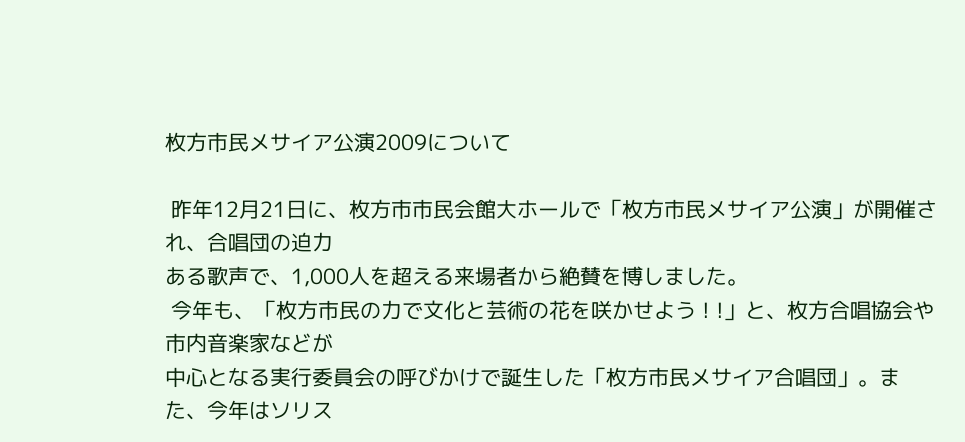枚方市民メサイア公演2009について

 昨年12月21日に、枚方市市民会館大ホールで「枚方市民メサイア公演」が開催され、合唱団の迫力
ある歌声で、1,000人を超える来場者から絶賛を博しました。
 今年も、「枚方市民の力で文化と芸術の花を咲かせよう ! !」と、枚方合唱協会や市内音楽家などが
中心となる実行委員会の呼びかけで誕生した「枚方市民メサイア合唱団」。また、今年はソリス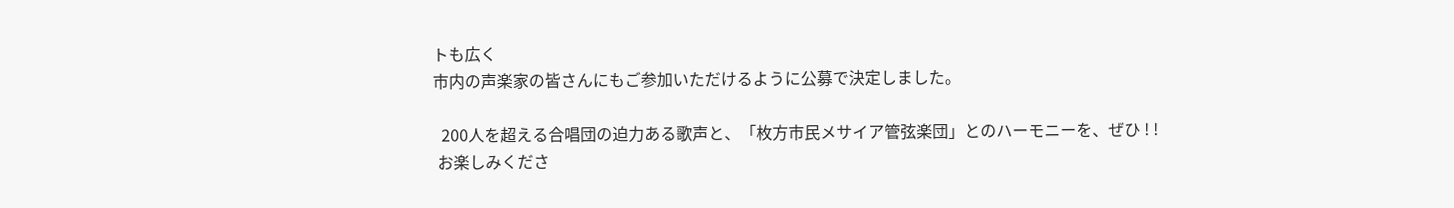トも広く
市内の声楽家の皆さんにもご参加いただけるように公募で決定しました。

  200人を超える合唱団の迫力ある歌声と、「枚方市民メサイア管弦楽団」とのハーモニーを、ぜひ ! !
 お楽しみくださ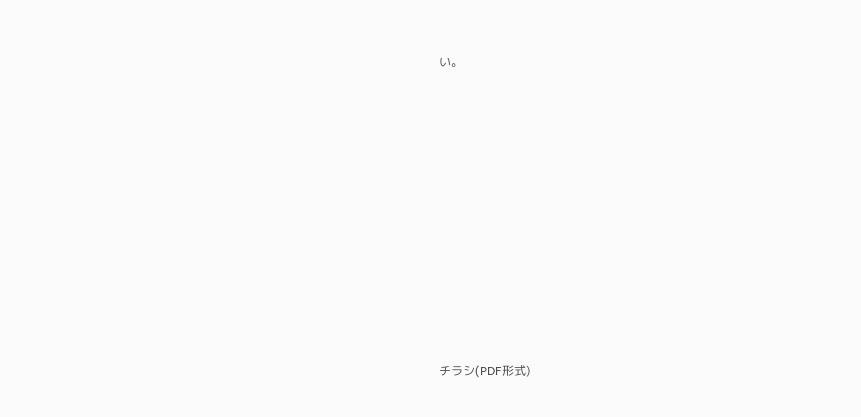い。











チラシ(PDF形式)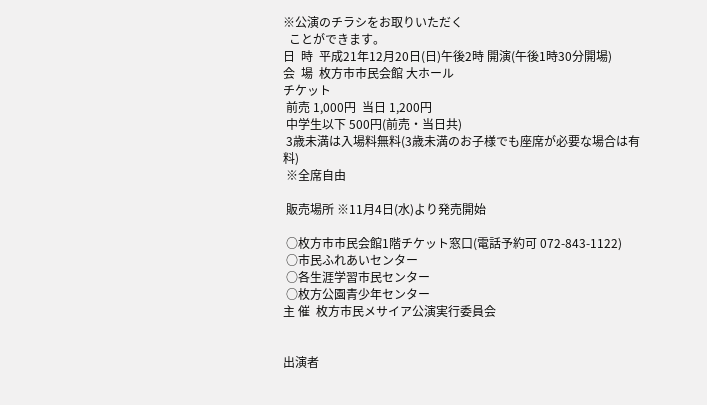※公演のチラシをお取りいただく
  ことができます。
日  時  平成21年12月20日(日)午後2時 開演(午後1時30分開場)
会  場  枚方市市民会館 大ホール
チケット
 前売 1,000円  当日 1,200円
 中学生以下 500円(前売・当日共)
 3歳未満は入場料無料(3歳未満のお子様でも座席が必要な場合は有料)
 ※全席自由

 販売場所 ※11月4日(水)より発売開始

 ○枚方市市民会館1階チケット窓口(電話予約可 072-843-1122)
 ○市民ふれあいセンター
 ○各生涯学習市民センター
 ○枚方公園青少年センター
主 催  枚方市民メサイア公演実行委員会


出演者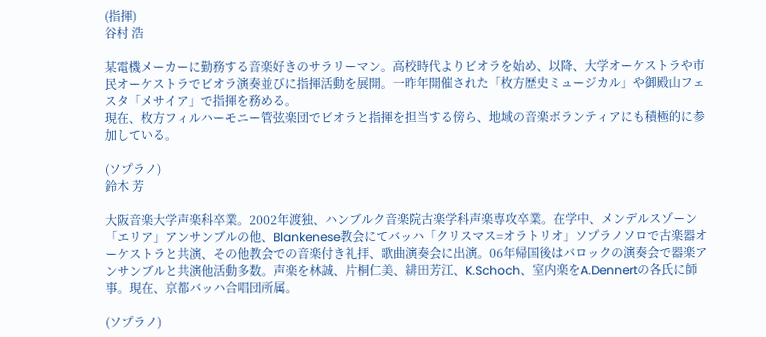(指揮)
谷村 浩

某電機メーカーに勤務する音楽好きのサラリーマン。高校時代よりビオラを始め、以降、大学オーケストラや市民オーケストラでビオラ演奏並びに指揮活動を展開。一昨年開催された「枚方歴史ミュージカル」や御殿山フェスタ「メサイア」で指揮を務める。
現在、枚方フィルハーモニー管弦楽団でビオラと指揮を担当する傍ら、地域の音楽ボランティアにも積極的に参加している。

(ソプラノ)
鈴木 芳

大阪音楽大学声楽科卒業。2002年渡独、ハンブルク音楽院古楽学科声楽専攻卒業。在学中、メンデルスゾーン「エリア」アンサンブルの他、Blankenese教会にてバッハ「クリスマス=オラトリオ」ソプラノソロで古楽器オーケストラと共演、その他教会での音楽付き礼拝、歌曲演奏会に出演。06年帰国後はバロックの演奏会で器楽アンサンブルと共演他活動多数。声楽を林誠、片桐仁美、緋田芳江、K.Schoch、室内楽をA.Dennertの各氏に師事。現在、京都バッハ合唱団所属。

(ソプラノ)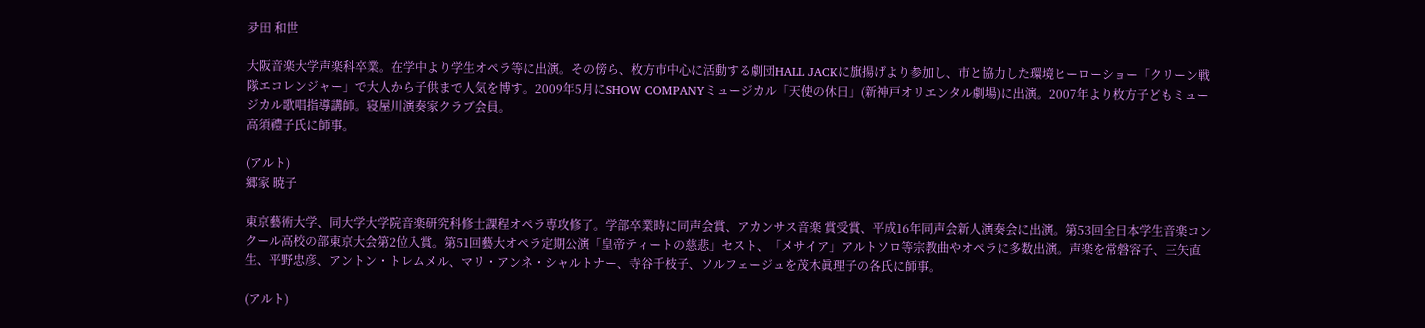夛田 和世

大阪音楽大学声楽科卒業。在学中より学生オペラ等に出演。その傍ら、枚方市中心に活動する劇団HALL JACKに旗揚げより参加し、市と協力した環境ヒーローショー「クリーン戦隊エコレンジャー」で大人から子供まで人気を博す。2009年5月にSHOW COMPANYミュージカル「天使の休日」(新神戸オリエンタル劇場)に出演。2007年より枚方子どもミュージカル歌唱指導講師。寝屋川演奏家クラブ会員。
高須禮子氏に師事。

(アルト)
郷家 暁子

東京藝術大学、同大学大学院音楽研究科修士課程オペラ専攻修了。学部卒業時に同声会賞、アカンサス音楽 賞受賞、平成16年同声会新人演奏会に出演。第53回全日本学生音楽コンクール高校の部東京大会第2位入賞。第51回藝大オペラ定期公演「皇帝ティートの慈悲」セスト、「メサイア」アルトソロ等宗教曲やオペラに多数出演。声楽を常磐容子、三矢直生、平野忠彦、アントン・トレムメル、マリ・アンネ・シャルトナー、寺谷千枝子、ソルフェージュを茂木眞理子の各氏に師事。

(アルト)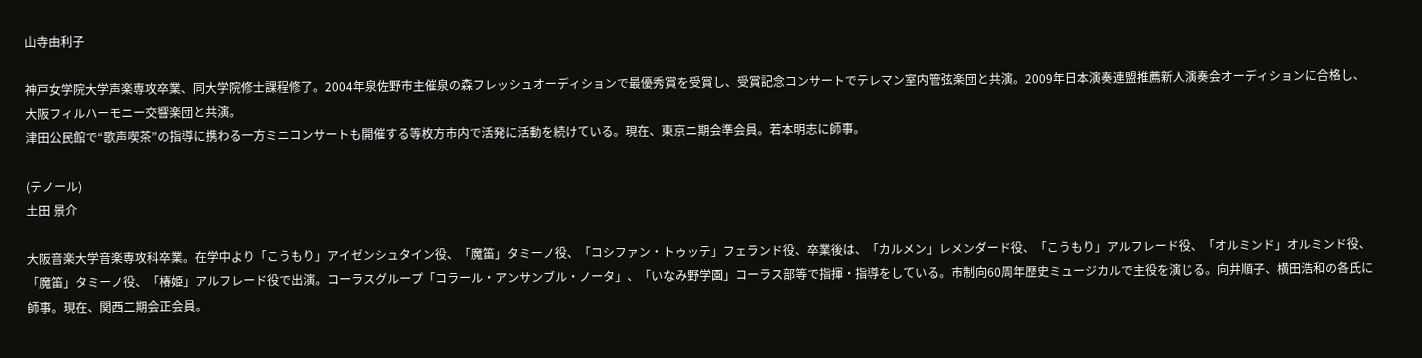山寺由利子

神戸女学院大学声楽専攻卒業、同大学院修士課程修了。2004年泉佐野市主催泉の森フレッシュオーディションで最優秀賞を受賞し、受賞記念コンサートでテレマン室内管弦楽団と共演。2009年日本演奏連盟推薦新人演奏会オーディションに合格し、大阪フィルハーモニー交響楽団と共演。
津田公民館で“歌声喫茶”の指導に携わる一方ミニコンサートも開催する等枚方市内で活発に活動を続けている。現在、東京ニ期会準会員。若本明志に師事。

(テノール)
土田 景介

大阪音楽大学音楽専攻科卒業。在学中より「こうもり」アイゼンシュタイン役、「魔笛」タミーノ役、「コシファン・トゥッテ」フェランド役、卒業後は、「カルメン」レメンダード役、「こうもり」アルフレード役、「オルミンド」オルミンド役、「魔笛」タミーノ役、「椿姫」アルフレード役で出演。コーラスグループ「コラール・アンサンブル・ノータ」、「いなみ野学園」コーラス部等で指揮・指導をしている。市制向60周年歴史ミュージカルで主役を演じる。向井順子、横田浩和の各氏に師事。現在、関西二期会正会員。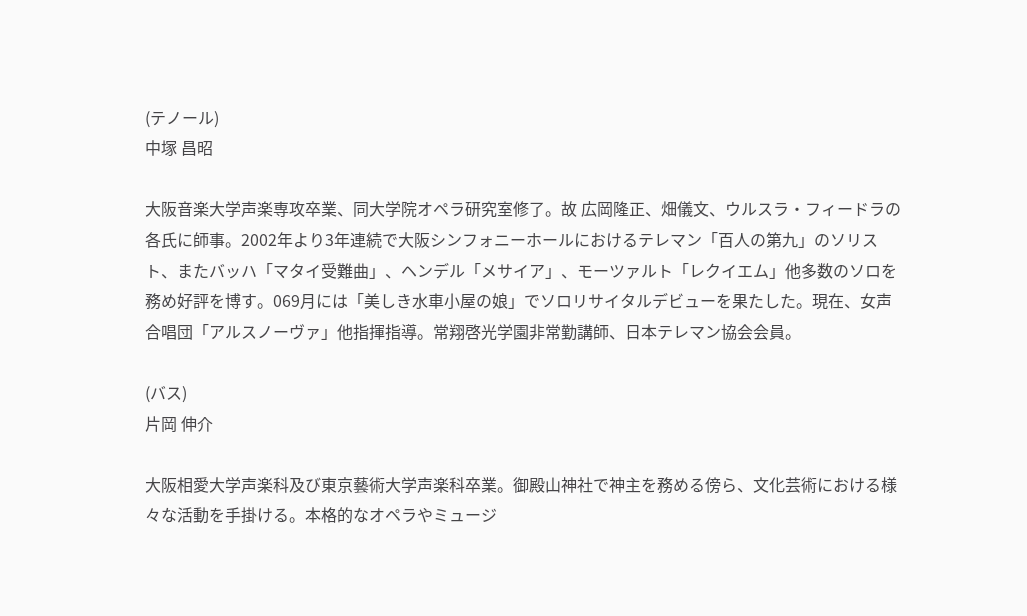(テノール)
中塚 昌昭

大阪音楽大学声楽専攻卒業、同大学院オペラ研究室修了。故 広岡隆正、畑儀文、ウルスラ・フィードラの各氏に師事。2002年より3年連続で大阪シンフォニーホールにおけるテレマン「百人の第九」のソリスト、またバッハ「マタイ受難曲」、ヘンデル「メサイア」、モーツァルト「レクイエム」他多数のソロを務め好評を博す。069月には「美しき水車小屋の娘」でソロリサイタルデビューを果たした。現在、女声合唱団「アルスノーヴァ」他指揮指導。常翔啓光学園非常勤講師、日本テレマン協会会員。

(バス)
片岡 伸介

大阪相愛大学声楽科及び東京藝術大学声楽科卒業。御殿山神社で神主を務める傍ら、文化芸術における様々な活動を手掛ける。本格的なオペラやミュージ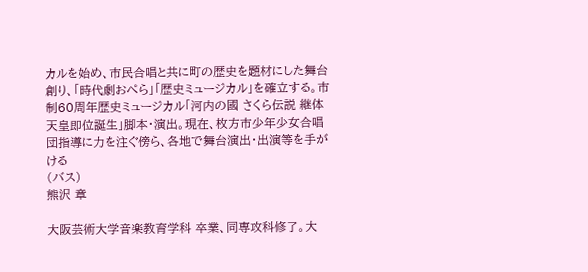カルを始め、市民合唱と共に町の歴史を題材にした舞台創り、「時代劇おぺら」「歴史ミュージカル」を確立する。市制60周年歴史ミュージカル「河内の國 さくら伝説 継体天皇即位誕生」脚本・演出。現在、枚方市少年少女合唱団指導に力を注ぐ傍ら、各地で舞台演出・出演等を手がける
(バス)
熊沢 章

大阪芸術大学音楽教育学科 卒業、同専攻科修了。大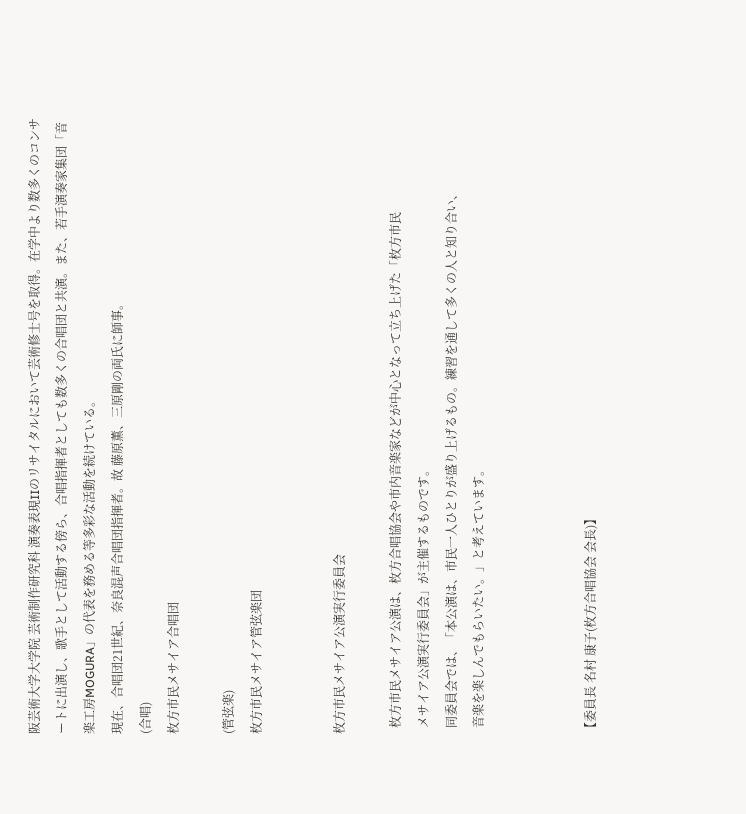阪芸術大学大学院 芸術制作研究科 演奏表現IIのリサイタルにおいて芸術修士号を取得。在学中より数多くのコンサートに出演し、歌手として活動する傍ら、合唱指揮者としても数多くの合唱団と共演。また、若手演奏家集団「音楽工房MOGURA」の代表を務める等多彩な活動を続けている。
現在、合唱団21世紀、奈良混声合唱団指揮者。故 藤原薫、三原剛の両氏に師事。
(合唱)
枚方市民メサイア合唱団

(管弦楽)
枚方市民メサイア管弦楽団


枚方市民メサイア公演実行委員会

  枚方市民メサイア公演は、枚方合唱協会や市内音楽家などが中心となって立ち上げた「枚方市民
  メサイア公演実行委員会」が主催するものです。
  同委員会では、「本公演は、市民一人ひとりが盛り上げるもの。練習を通して多くの人と知り合い、
  音楽を楽しんでもらいたい。」と考えています。



【委員長 名村 康子(枚方合唱協会 会長)】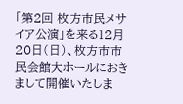「第2回 枚方市民メサイア公演」を来る12月20日(日)、枚方市市民会館大ホールにおきまして開催いたしま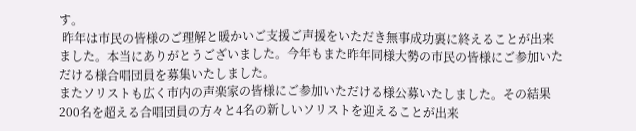す。
 昨年は市民の皆様のご理解と暖かいご支援ご声援をいただき無事成功裏に終えることが出来ました。本当にありがとうございました。今年もまた昨年同様大勢の市民の皆様にご参加いただける様合唱団員を募集いたしました。
またソリストも広く市内の声楽家の皆様にご参加いただける様公募いたしました。その結果200名を超える合唱団員の方々と4名の新しいソリストを迎えることが出来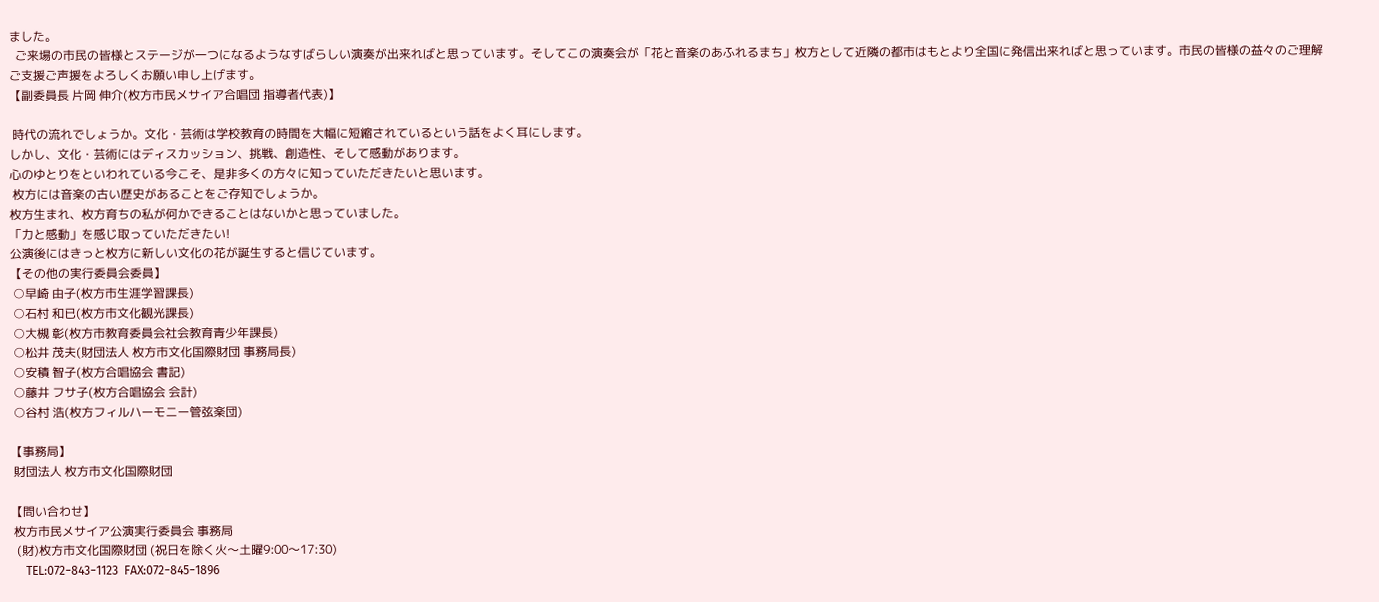ました。
  ご来場の市民の皆様とステージが一つになるようなすばらしい演奏が出来ればと思っています。そしてこの演奏会が「花と音楽のあふれるまち」枚方として近隣の都市はもとより全国に発信出来ればと思っています。市民の皆様の益々のご理解ご支援ご声援をよろしくお願い申し上げます。
【副委員長 片岡 伸介(枚方市民メサイア合唱団 指導者代表)】

 時代の流れでしょうか。文化・芸術は学校教育の時間を大幅に短縮されているという話をよく耳にします。
しかし、文化・芸術にはディスカッション、挑戦、創造性、そして感動があります。
心のゆとりをといわれている今こそ、是非多くの方々に知っていただきたいと思います。
 枚方には音楽の古い歴史があることをご存知でしょうか。
枚方生まれ、枚方育ちの私が何かできることはないかと思っていました。
「力と感動」を感じ取っていただきたい!
公演後にはきっと枚方に新しい文化の花が誕生すると信じています。
【その他の実行委員会委員】
 ○早崎 由子(枚方市生涯学習課長)
 ○石村 和已(枚方市文化観光課長)
 ○大槻 彰(枚方市教育委員会社会教育青少年課長)
 ○松井 茂夫(財団法人 枚方市文化国際財団 事務局長)
 ○安積 智子(枚方合唱協会 書記)
 ○藤井 フサ子(枚方合唱協会 会計)
 ○谷村 浩(枚方フィルハーモニー管弦楽団)

【事務局】
 財団法人 枚方市文化国際財団

【問い合わせ】
 枚方市民メサイア公演実行委員会 事務局
  (財)枚方市文化国際財団 (祝日を除く火〜土曜9:00〜17:30)
     TEL:072−843−1123  FAX:072−845−1896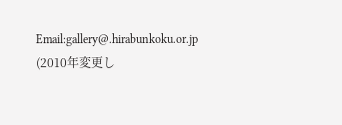Email:gallery@.hirabunkoku.or.jp (2010年変更し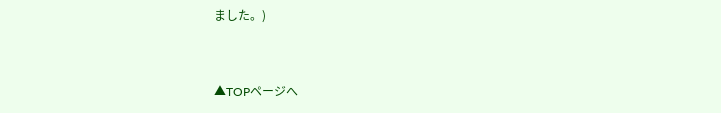ました。)


▲TOPページへ